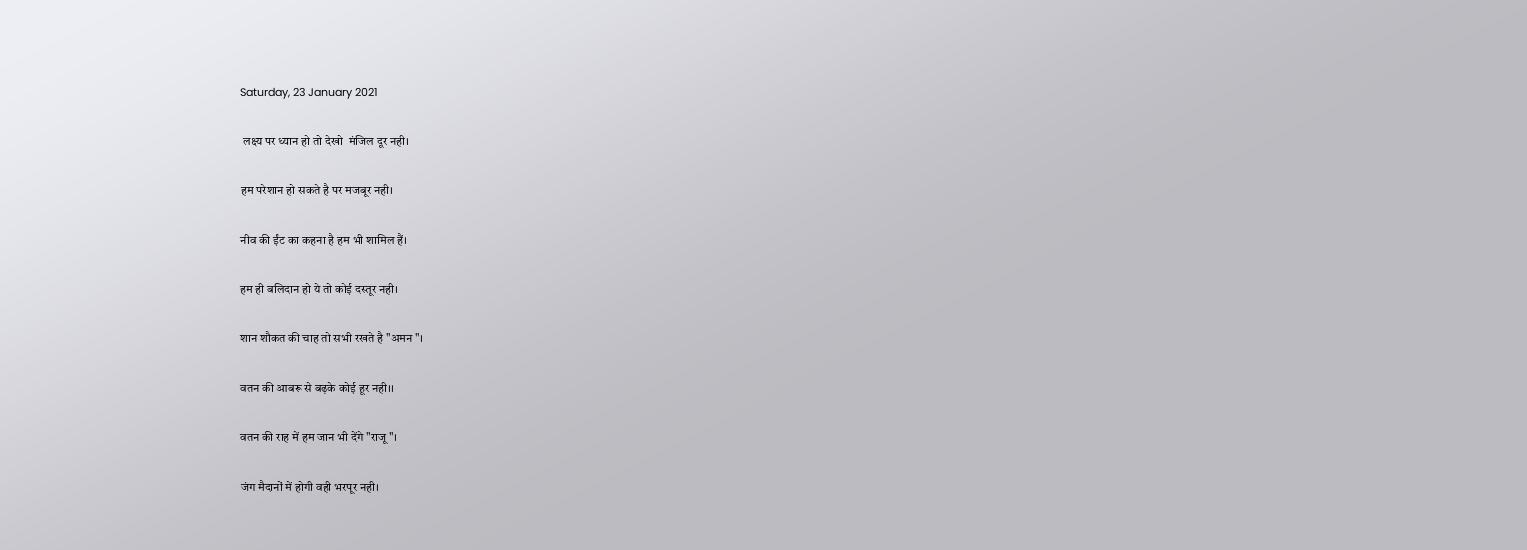Saturday, 23 January 2021

 लक्ष्य पर ध्यान हो तो देखो  मंजिल दूर नही।

हम परेशान हो सकते है पर मजबूर नही।

नीव की ईंट का कहना है हम भी शामिल हैं।

हम ही बलिदान हो ये तो कोई दस्तूर नही।

शान शौकत की चाह तो सभी रखते है "अमन"।

वतन की आबरू से बढ़के कोई हूर नही।।

वतन की राह में हम जान भी देंगे "राजू"।

जंग मैदानों में होगी वही भरपूर नही।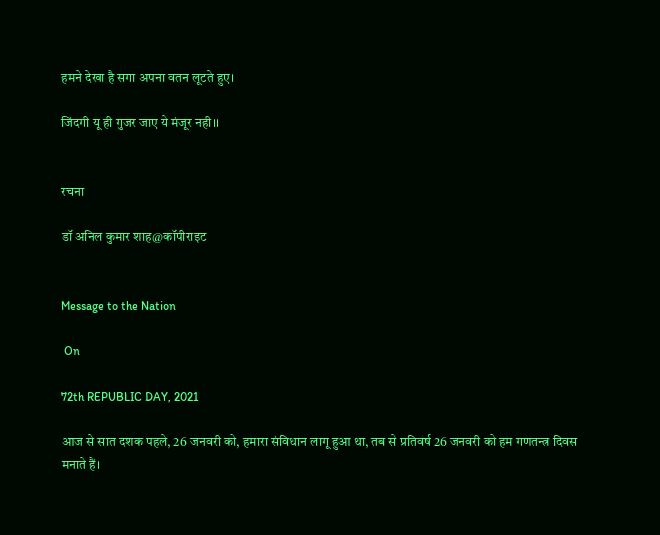हमने देखा है सगा अपना वतन लूटते हुए।

जिंदगी यू ही गुजर जाए ये मंजूर नही।।


रचना

डॉ अनिल कुमार शाह@कॉपीराइट


Message to the Nation

 On

72th REPUBLIC DAY, 2021

आज से सात दशक पहले, 26 जनवरी को, हमारा संविधान लागू हुआ था, तब से प्रतिवर्ष 26 जनवरी को हम गणतन्त्र दिवस मनाते हैं।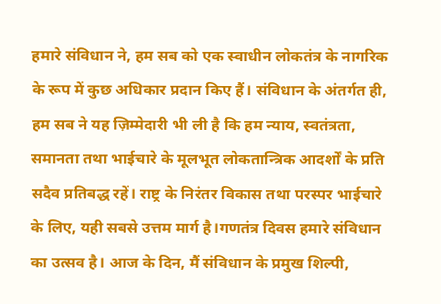हमारे संविधान ने, हम सब को एक स्वाधीन लोकतंत्र के नागरिक के रूप में कुछ अधिकार प्रदान किए हैं। संविधान के अंतर्गत ही, हम सब ने यह ज़िम्मेदारी भी ली है कि हम न्याय, स्वतंत्रता, समानता तथा भाईचारे के मूलभूत लोकतान्त्रिक आदर्शों के प्रति सदैव प्रतिबद्ध रहें। राष्ट्र के निरंतर विकास तथा परस्पर भाईचारे के लिए, यही सबसे उत्तम मार्ग है।गणतंत्र दिवस हमारे संविधान का उत्सव है। आज के दिन, मैं संविधान के प्रमुख शिल्पी,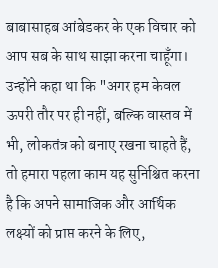बाबासाहब आंबेडकर के एक विचार को आप सब के साथ साझा करना चाहूँगा। उन्होंने कहा था कि "अगर हम केवल ऊपरी तौर पर ही नहीं, बल्कि वास्तव में भी, लोकतंत्र को बनाए रखना चाहते हैं, तो हमारा पहला काम यह सुनिश्चित करना है कि अपने सामाजिक और आर्थिक लक्ष्यों को प्राप्त करने के लिए,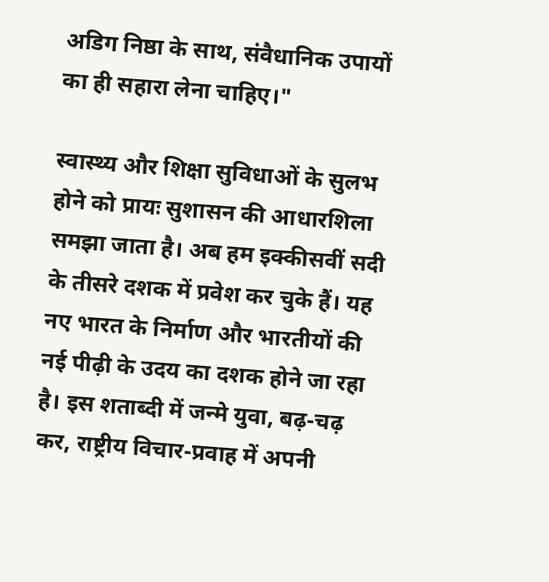अडिग निष्ठा के साथ, संवैधानिक उपायों का ही सहारा लेना चाहिए।"

स्वास्थ्य और शिक्षा सुविधाओं के सुलभ होने को प्रायः सुशासन की आधारशिला समझा जाता है। अब हम इक्कीसवीं सदी के तीसरे दशक में प्रवेश कर चुके हैं। यह नए भारत के निर्माण और भारतीयों की नई पीढ़ी के उदय का दशक होने जा रहा है। इस शताब्दी में जन्मे युवा, बढ़-चढ़ कर, राष्ट्रीय विचार-प्रवाह में अपनी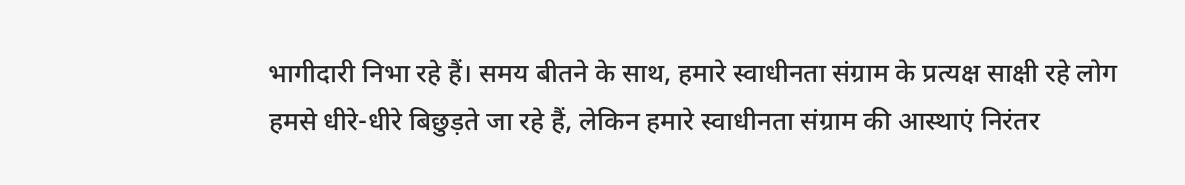भागीदारी निभा रहे हैं। समय बीतने के साथ, हमारे स्वाधीनता संग्राम के प्रत्यक्ष साक्षी रहे लोग हमसे धीरे-धीरे बिछुड़ते जा रहे हैं, लेकिन हमारे स्वाधीनता संग्राम की आस्थाएं निरंतर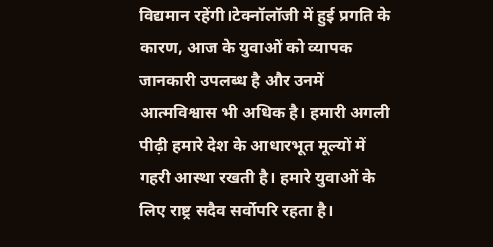विद्यमान रहेंगी।टेक्नॉलॉजी में हुई प्रगति के कारण, आज के युवाओं को व्यापक जानकारी उपलब्ध है और उनमें आत्मविश्वास भी अधिक है। हमारी अगली पीढ़ी हमारे देश के आधारभूत मूल्यों में गहरी आस्था रखती है। हमारे युवाओं के लिए राष्ट्र सदैव सर्वोपरि रहता है।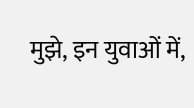मुझे, इन युवाओं में,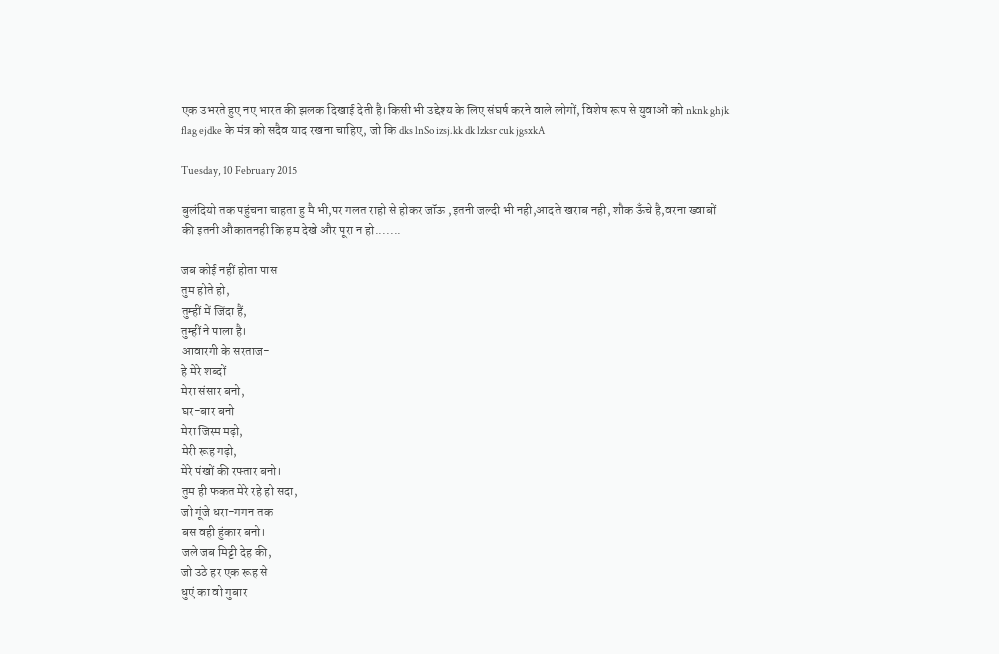एक उभरते हुए नए भारत की झलक दिखाई देती है।किसी भी उद्देश्य के लिए संघर्ष करने वाले लोगों, विशेष रूप से युवाओं को nknk ghjk flag ejdke के मंत्र को सदैव याद रखना चाहिए, जो कि dks lnSo izsj.kk dk lzksr cuk jgsxkA

Tuesday, 10 February 2015

बुलंदियो तक पहुंचना चाहता हु मै भी,पर गलत राहो से होकर जॉऊ ,इतनी जल्दी भी नही,आदते खराब नही, शौक ऊँचे है,वरना ख्वाबों की इतनी औकातनही कि हम देखे और पूरा न हो.......

जब कोई नहीं होता पास
तुम होते हो,
तुम्हीं में जिंदा हैं,
तुम्हीं ने पाला है।
आवारगी के सरताज-
हे मेरे शब्दों
मेरा संसार बनो,
घर-बार बनो
मेरा जिस्म मढ़ो,
मेरी रूह गढ़ो,
मेरे पंखों की रफ्तार बनो।
तुम ही फकत मेरे रहे हो सदा,
जो गूंजे धरा-गगन तक
बस वही हुंकार बनो।
जले जब मिट्टी देह की,
जो उठे हर एक रूह से
धुएं का वो गुबार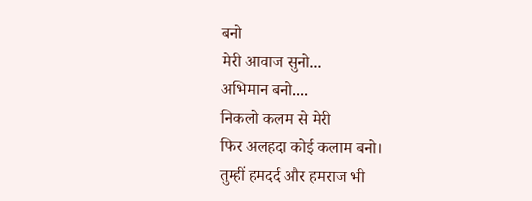बनो
मेरी आवाज सुनो...
अभिमान बनो....
निकलो कलम से मेरी
फिर अलहदा कोई कलाम बनो।
तुम्हीं हमदर्द और हमराज भी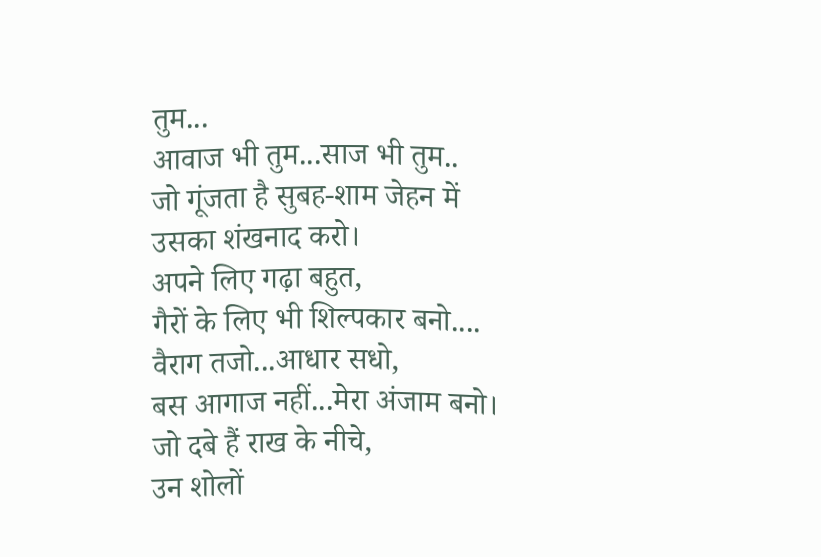तुम...
आवाज भी तुम...साज भी तुम..
जो गूंजता है सुबह-शाम जेहन में
उसका शंखनाद करो।
अपने लिए गढ़ा बहुत,
गैरों के लिए भी शिल्पकार बनो....
वैराग तजो...आधार सधो,
बस आगाज नहीं...मेरा अंजाम बनो।
जो दबे हैं राख के नीचे,
उन शोलों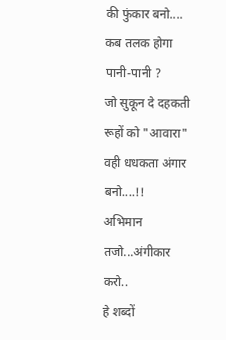की फुंकार बनो....
कब तलक होगा पानी-पानी ?
जो सुकून दे दहकती रूहों को "आवारा"
वही धधकता अंगार बनो....!!
अभिमान तजो...अंगीकार करो..
हे शब्दों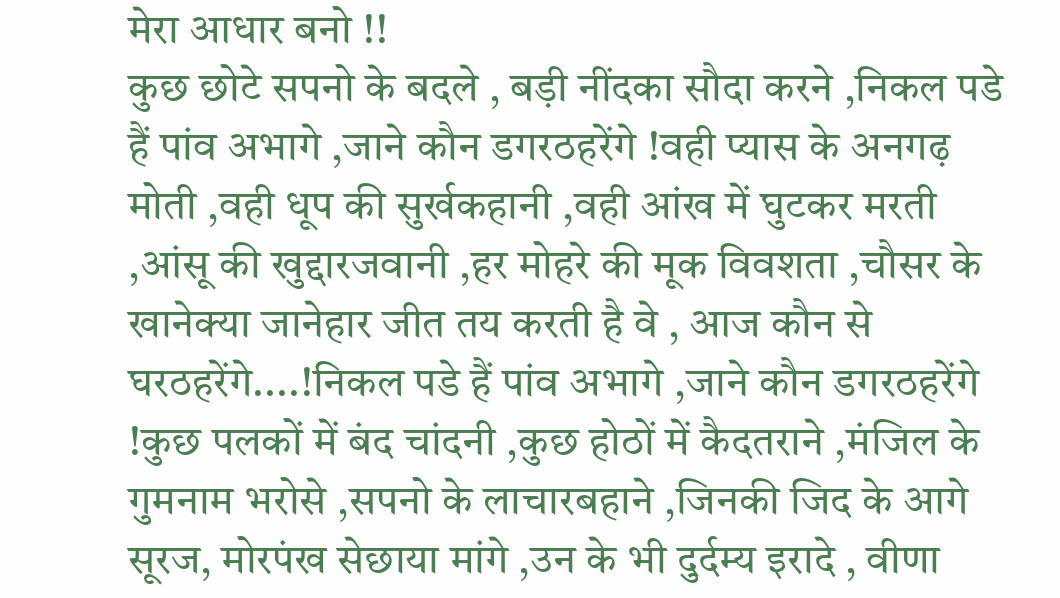मेरा आधार बनो !!
कुछ छोटे सपनो के बदले , बड़ी नींदका सौदा करने ,निकल पडे हैं पांव अभागे ,जाने कौन डगरठहरेंगे !वही प्यास के अनगढ़ मोती ,वही धूप की सुर्खकहानी ,वही आंख में घुटकर मरती ,आंसू की खुद्दारजवानी ,हर मोहरे की मूक विवशता ,चौसर के खानेक्या जानेहार जीत तय करती है वे , आज कौन से घरठहरेंगे....!निकल पडे हैं पांव अभागे ,जाने कौन डगरठहरेंगे !कुछ पलकों में बंद चांदनी ,कुछ होठों में कैदतराने ,मंजिल के गुमनाम भरोसे ,सपनो के लाचारबहाने ,जिनकी जिद के आगे सूरज, मोरपंख सेछाया मांगे ,उन के भी दुर्दम्य इरादे , वीणा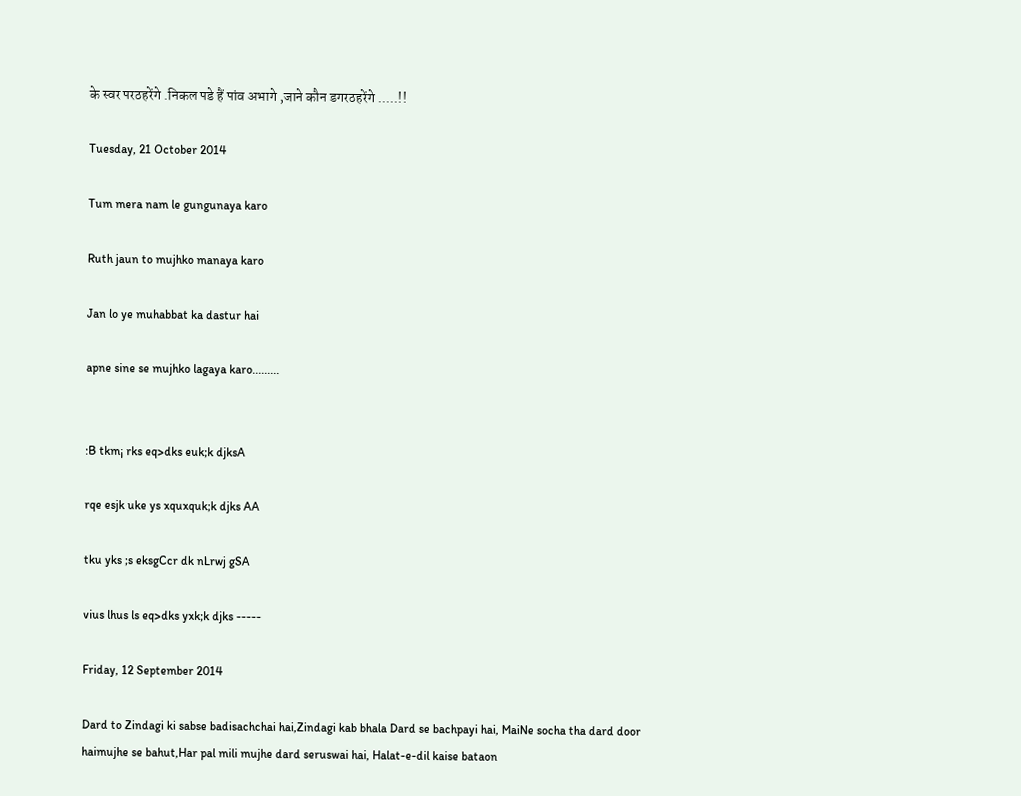के स्वर परठहरेंगे .निकल पडे हैं पांव अभागे ,जाने कौन डगरठहरेंगे .....!!

Tuesday, 21 October 2014

Tum mera nam le gungunaya karo

Ruth jaun to mujhko manaya karo

Jan lo ye muhabbat ka dastur hai

apne sine se mujhko lagaya karo.........


:B tkm¡ rks eq>dks euk;k djksA

rqe esjk uke ys xquxquk;k djks AA

tku yks ;s eksgCcr dk nLrwj gSA

vius lhus ls eq>dks yxk;k djks -----

Friday, 12 September 2014

Dard to Zindagi ki sabse badisachchai hai,Zindagi kab bhala Dard se bachpayi hai, MaiNe socha tha dard door haimujhe se bahut,Har pal mili mujhe dard seruswai hai, Halat-e-dil kaise bataon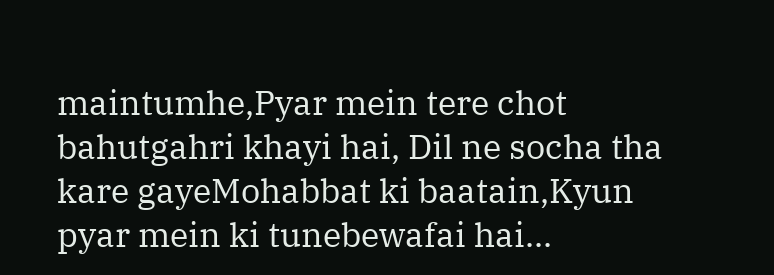maintumhe,Pyar mein tere chot bahutgahri khayi hai, Dil ne socha tha kare gayeMohabbat ki baatain,Kyun pyar mein ki tunebewafai hai...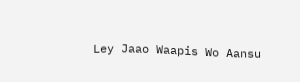Ley Jaao Waapis Wo Aansu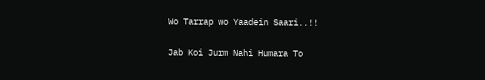Wo Tarrap wo Yaadein Saari..!!

Jab Koi Jurm Nahi Humara To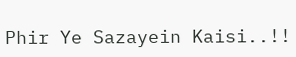Phir Ye Sazayein Kaisi..!!